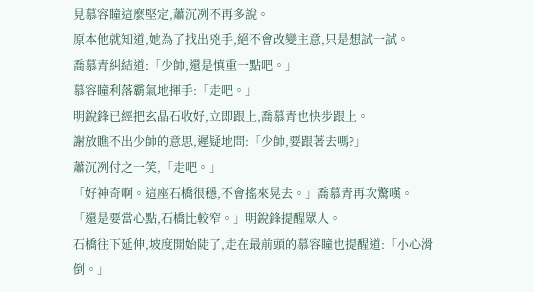見慕容瞳這麼堅定,蕭沉冽不再多說。
原本他就知道,她為了找出兇手,絕不會改變主意,只是想試一試。
喬慕青糾結道:「少帥,還是慎重一點吧。」
慕容瞳利落霸氣地揮手:「走吧。」
明銳鋒已經把玄晶石收好,立即跟上,喬慕青也快步跟上。
謝放瞧不出少帥的意思,遲疑地問:「少帥,要跟著去嗎?」
蕭沉冽付之一笑,「走吧。」
「好神奇啊。這座石橋很穩,不會搖來晃去。」喬慕青再次驚嘆。
「還是要當心點,石橋比較窄。」明銳鋒提醒眾人。
石橋往下延伸,坡度開始陡了,走在最前頭的慕容瞳也提醒道:「小心滑倒。」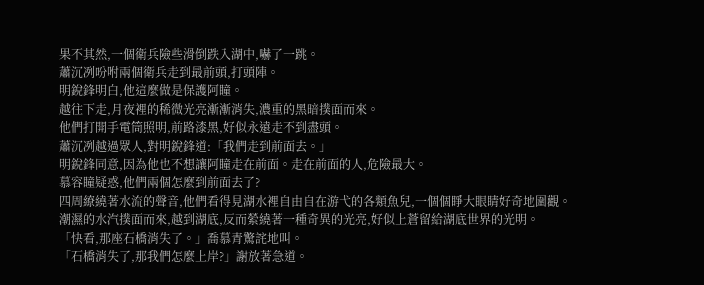果不其然,一個衛兵險些滑倒跌入湖中,嚇了一跳。
蕭沉冽吩咐兩個衛兵走到最前頭,打頭陣。
明銳鋒明白,他這麼做是保護阿瞳。
越往下走,月夜裡的稀微光亮漸漸消失,濃重的黑暗撲面而來。
他們打開手電筒照明,前路漆黑,好似永遠走不到盡頭。
蕭沉冽越過眾人,對明銳鋒道:「我們走到前面去。」
明銳鋒同意,因為他也不想讓阿瞳走在前面。走在前面的人,危險最大。
慕容瞳疑惑,他們兩個怎麼到前面去了?
四周繚繞著水流的聲音,他們看得見湖水裡自由自在游弋的各類魚兒,一個個睜大眼睛好奇地圍觀。
潮濕的水汽撲面而來,越到湖底,反而縈繞著一種奇異的光亮,好似上蒼留給湖底世界的光明。
「快看,那座石橋消失了。」喬慕青驚詫地叫。
「石橋消失了,那我們怎麼上岸?」謝放著急道。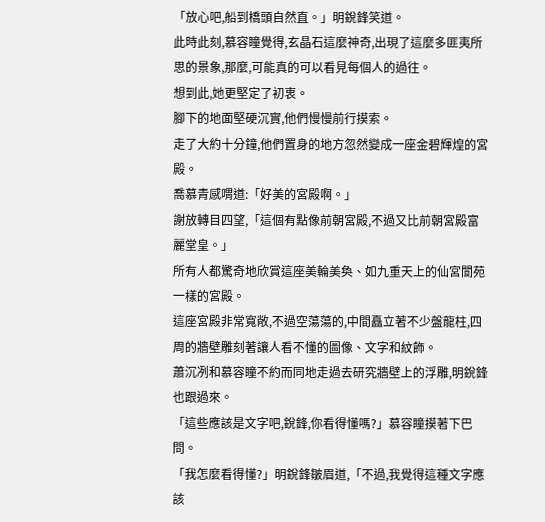「放心吧,船到橋頭自然直。」明銳鋒笑道。
此時此刻,慕容瞳覺得,玄晶石這麼神奇,出現了這麼多匪夷所思的景象,那麼,可能真的可以看見每個人的過往。
想到此,她更堅定了初衷。
腳下的地面堅硬沉實,他們慢慢前行摸索。
走了大約十分鐘,他們置身的地方忽然變成一座金碧輝煌的宮殿。
喬慕青感喟道:「好美的宮殿啊。」
謝放轉目四望,「這個有點像前朝宮殿,不過又比前朝宮殿富麗堂皇。」
所有人都驚奇地欣賞這座美輪美奐、如九重天上的仙宮閬苑一樣的宮殿。
這座宮殿非常寬敞,不過空蕩蕩的,中間矗立著不少盤龍柱,四周的牆壁雕刻著讓人看不懂的圖像、文字和紋飾。
蕭沉冽和慕容瞳不約而同地走過去研究牆壁上的浮雕,明銳鋒也跟過來。
「這些應該是文字吧,銳鋒,你看得懂嗎?」慕容瞳摸著下巴問。
「我怎麼看得懂?」明銳鋒皺眉道,「不過,我覺得這種文字應該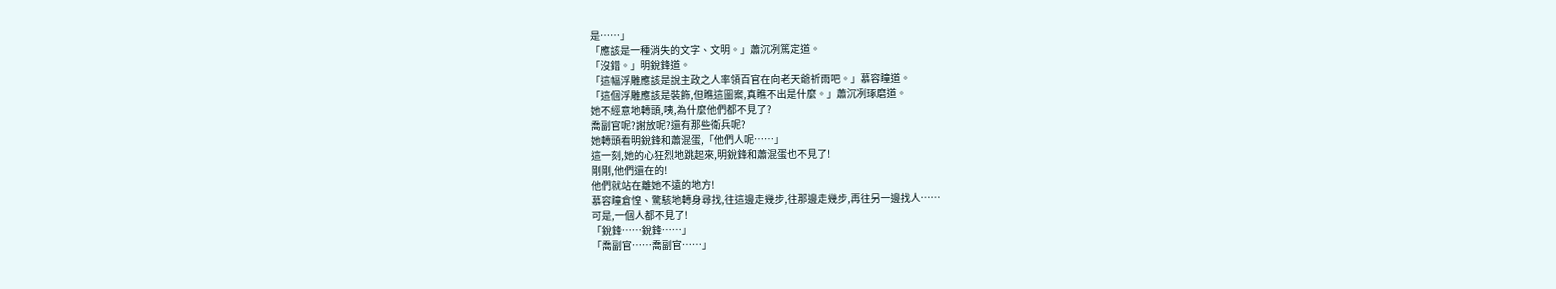是……」
「應該是一種消失的文字、文明。」蕭沉冽篤定道。
「沒錯。」明銳鋒道。
「這幅浮雕應該是說主政之人率領百官在向老天爺祈雨吧。」慕容瞳道。
「這個浮雕應該是裝飾,但瞧這圖案,真瞧不出是什麼。」蕭沉冽琢磨道。
她不經意地轉頭,咦,為什麼他們都不見了?
喬副官呢?謝放呢?還有那些衛兵呢?
她轉頭看明銳鋒和蕭混蛋,「他們人呢……」
這一刻,她的心狂烈地跳起來,明銳鋒和蕭混蛋也不見了!
剛剛,他們還在的!
他們就站在離她不遠的地方!
慕容瞳倉惶、驚駭地轉身尋找,往這邊走幾步,往那邊走幾步,再往另一邊找人……
可是,一個人都不見了!
「銳鋒……銳鋒……」
「喬副官……喬副官……」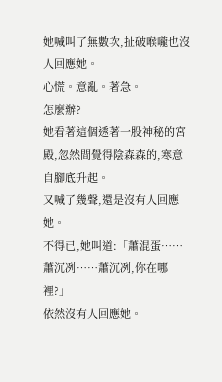她喊叫了無數次,扯破喉嚨也沒人回應她。
心慌。意亂。著急。
怎麼辦?
她看著這個透著一股神秘的宮殿,忽然間覺得陰森森的,寒意自腳底升起。
又喊了幾聲,還是沒有人回應她。
不得已,她叫道:「蕭混蛋……蕭沉冽……蕭沉冽,你在哪裡?」
依然沒有人回應她。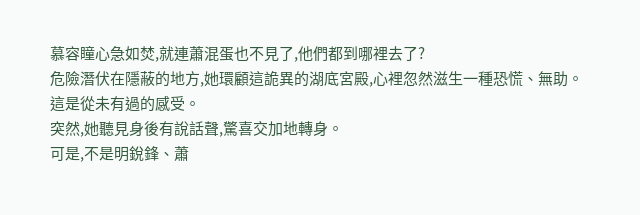慕容瞳心急如焚,就連蕭混蛋也不見了,他們都到哪裡去了?
危險潛伏在隱蔽的地方,她環顧這詭異的湖底宮殿,心裡忽然滋生一種恐慌、無助。
這是從未有過的感受。
突然,她聽見身後有說話聲,驚喜交加地轉身。
可是,不是明銳鋒、蕭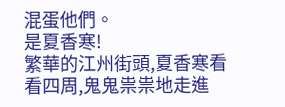混蛋他們。
是夏香寒!
繁華的江州街頭,夏香寒看看四周,鬼鬼祟祟地走進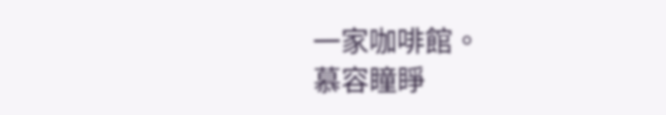一家咖啡館。
慕容瞳睜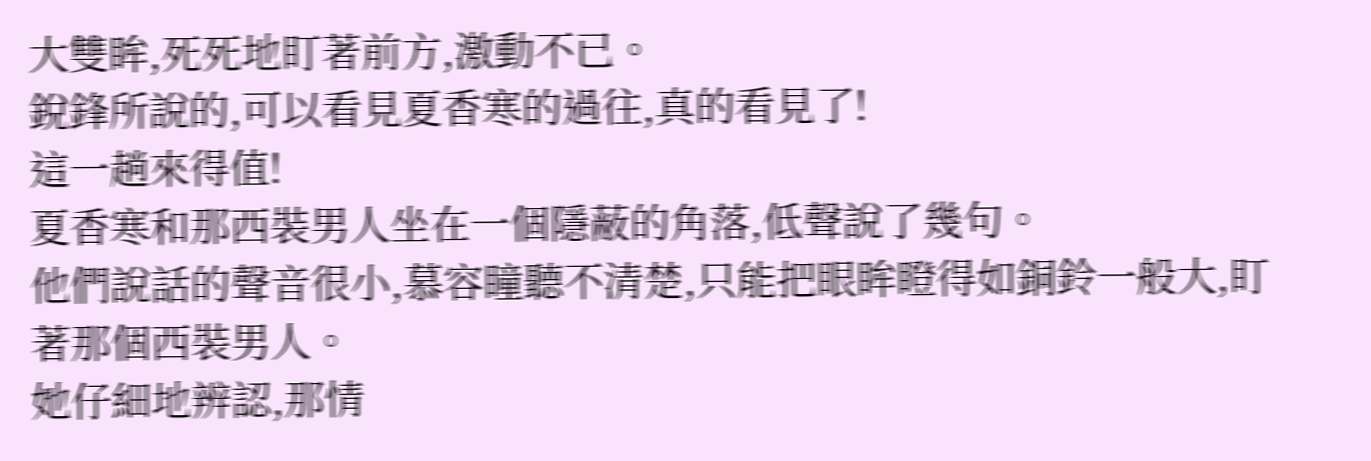大雙眸,死死地盯著前方,激動不已。
銳鋒所說的,可以看見夏香寒的過往,真的看見了!
這一趟來得值!
夏香寒和那西裝男人坐在一個隱蔽的角落,低聲說了幾句。
他們說話的聲音很小,慕容瞳聽不清楚,只能把眼眸瞪得如銅鈴一般大,盯著那個西裝男人。
她仔細地辨認,那情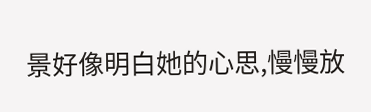景好像明白她的心思,慢慢放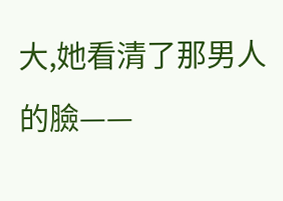大,她看清了那男人的臉——